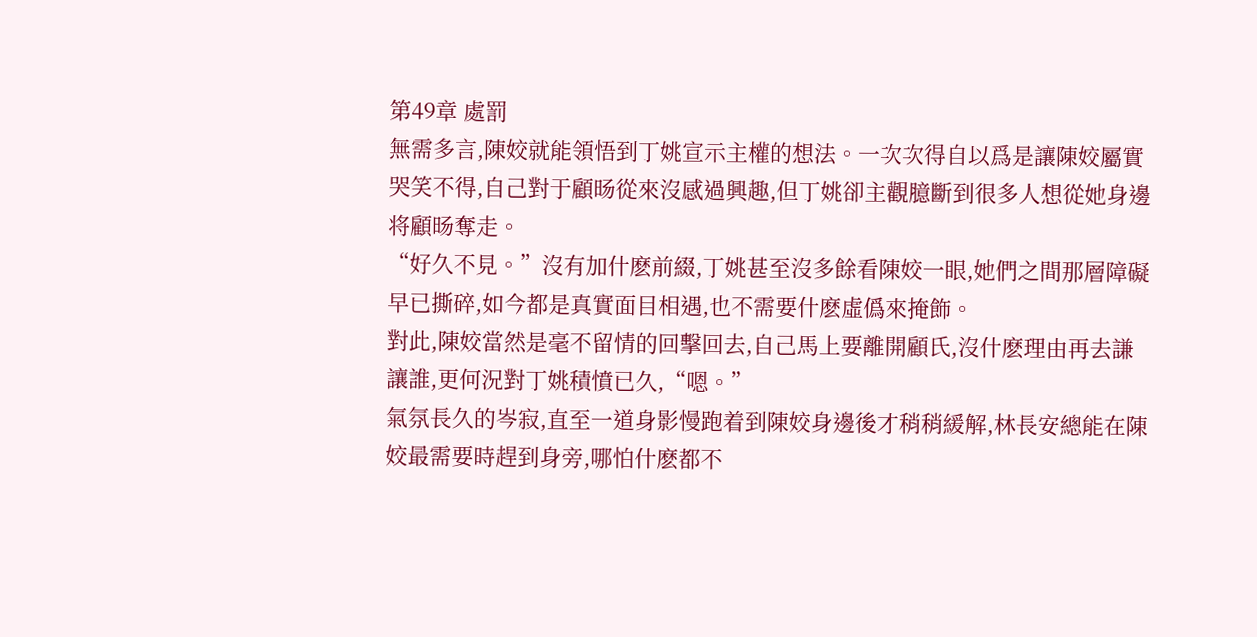第49章 處罰
無需多言,陳姣就能領悟到丁姚宣示主權的想法。一次次得自以爲是讓陳姣屬實哭笑不得,自己對于顧旸從來沒感過興趣,但丁姚卻主觀臆斷到很多人想從她身邊将顧旸奪走。
“好久不見。”沒有加什麽前綴,丁姚甚至沒多餘看陳姣一眼,她們之間那層障礙早已撕碎,如今都是真實面目相遇,也不需要什麽虛僞來掩飾。
對此,陳姣當然是毫不留情的回擊回去,自己馬上要離開顧氏,沒什麽理由再去謙讓誰,更何況對丁姚積憤已久,“嗯。”
氣氛長久的岑寂,直至一道身影慢跑着到陳姣身邊後才稍稍緩解,林長安總能在陳姣最需要時趕到身旁,哪怕什麽都不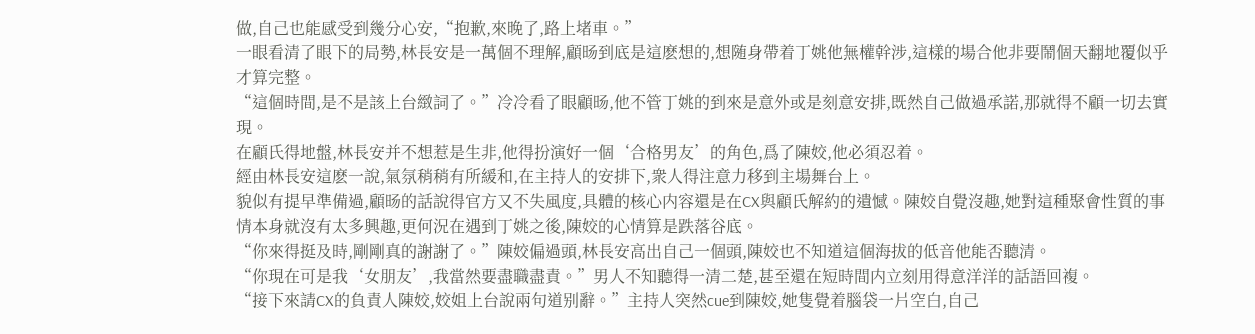做,自己也能感受到幾分心安,“抱歉,來晚了,路上堵車。”
一眼看清了眼下的局勢,林長安是一萬個不理解,顧旸到底是這麽想的,想随身帶着丁姚他無權幹涉,這樣的場合他非要鬧個天翻地覆似乎才算完整。
“這個時間,是不是該上台緻詞了。”冷冷看了眼顧旸,他不管丁姚的到來是意外或是刻意安排,既然自己做過承諾,那就得不顧一切去實現。
在顧氏得地盤,林長安并不想惹是生非,他得扮演好一個‘合格男友’的角色,爲了陳姣,他必須忍着。
經由林長安這麽一說,氣氛稍稍有所緩和,在主持人的安排下,衆人得注意力移到主場舞台上。
貌似有提早準備過,顧旸的話說得官方又不失風度,具體的核心内容還是在CX與顧氏解約的遺憾。陳姣自覺沒趣,她對這種聚會性質的事情本身就沒有太多興趣,更何況在遇到丁姚之後,陳姣的心情算是跌落谷底。
“你來得挺及時,剛剛真的謝謝了。”陳姣偏過頭,林長安高出自己一個頭,陳姣也不知道這個海拔的低音他能否聽清。
“你現在可是我‘女朋友’,我當然要盡職盡責。”男人不知聽得一清二楚,甚至還在短時間内立刻用得意洋洋的話語回複。
“接下來請CX的負責人陳姣,姣姐上台說兩句道别辭。”主持人突然cue到陳姣,她隻覺着腦袋一片空白,自己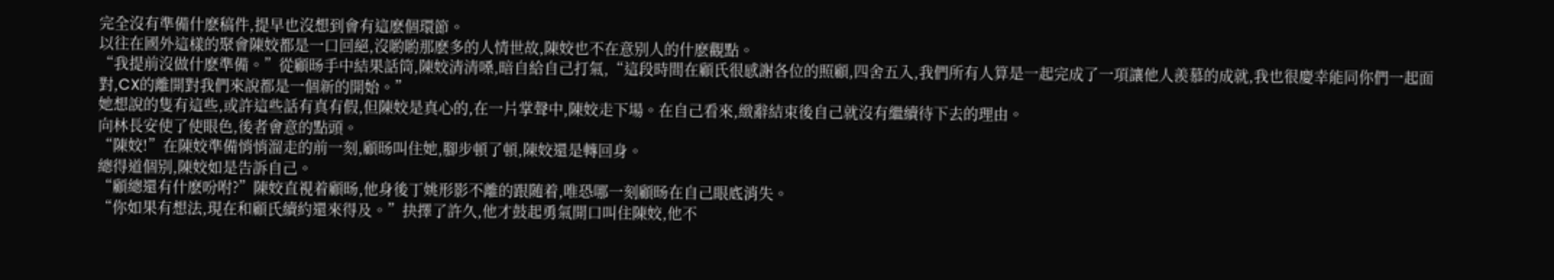完全沒有準備什麽稿件,提早也沒想到會有這麽個環節。
以往在國外這樣的聚會陳姣都是一口回絕,沒喲喲那麽多的人情世故,陳姣也不在意别人的什麽觀點。
“我提前沒做什麽準備。”從顧旸手中結果話筒,陳姣清清嗓,暗自給自己打氣,“這段時間在顧氏很感謝各位的照顧,四舍五入,我們所有人算是一起完成了一項讓他人羨慕的成就,我也很慶幸能同你們一起面對,CX的離開對我們來說都是一個新的開始。”
她想說的隻有這些,或許這些話有真有假,但陳姣是真心的,在一片掌聲中,陳姣走下場。在自己看來,緻辭結束後自己就沒有繼續待下去的理由。
向林長安使了使眼色,後者會意的點頭。
“陳姣!”在陳姣準備悄悄溜走的前一刻,顧旸叫住她,腳步頓了頓,陳姣還是轉回身。
總得道個别,陳姣如是告訴自己。
“顧總還有什麽吩咐?”陳姣直視着顧旸,他身後丁姚形影不離的跟随着,唯恐哪一刻顧旸在自己眼底消失。
“你如果有想法,現在和顧氏續約還來得及。”抉擇了許久,他才鼓起勇氣開口叫住陳姣,他不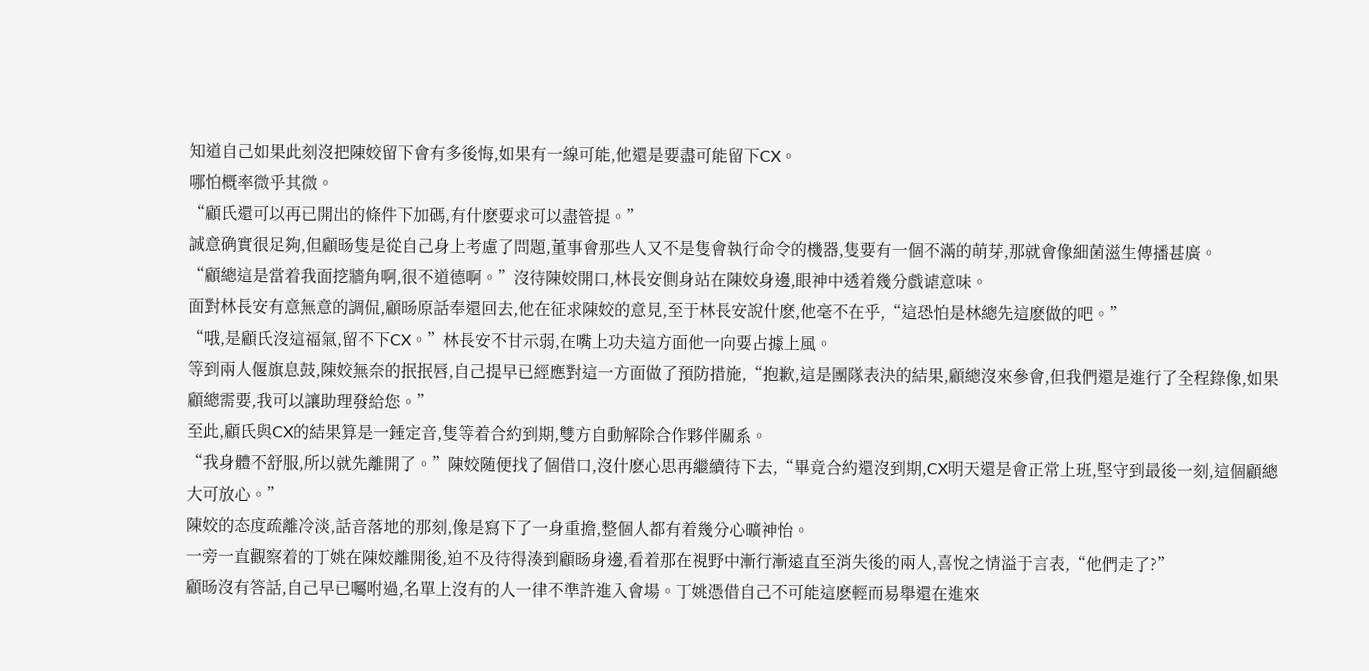知道自己如果此刻沒把陳姣留下會有多後悔,如果有一線可能,他還是要盡可能留下CX。
哪怕概率微乎其微。
“顧氏還可以再已開出的條件下加碼,有什麽要求可以盡管提。”
誠意确實很足夠,但顧旸隻是從自己身上考慮了問題,董事會那些人又不是隻會執行命令的機器,隻要有一個不滿的萌芽,那就會像細菌滋生傳播甚廣。
“顧總這是當着我面挖牆角啊,很不道德啊。”沒待陳姣開口,林長安側身站在陳姣身邊,眼神中透着幾分戲谑意味。
面對林長安有意無意的調侃,顧旸原話奉還回去,他在征求陳姣的意見,至于林長安說什麽,他毫不在乎,“這恐怕是林總先這麽做的吧。”
“哦,是顧氏沒這福氣,留不下CX。”林長安不甘示弱,在嘴上功夫這方面他一向要占據上風。
等到兩人偃旗息鼓,陳姣無奈的抿抿唇,自己提早已經應對這一方面做了預防措施,“抱歉,這是團隊表決的結果,顧總沒來參會,但我們還是進行了全程錄像,如果顧總需要,我可以讓助理發給您。”
至此,顧氏與CX的結果算是一錘定音,隻等着合約到期,雙方自動解除合作夥伴關系。
“我身體不舒服,所以就先離開了。”陳姣随便找了個借口,沒什麽心思再繼續待下去,“畢竟合約還沒到期,CX明天還是會正常上班,堅守到最後一刻,這個顧總大可放心。”
陳姣的态度疏離冷淡,話音落地的那刻,像是寫下了一身重擔,整個人都有着幾分心曠神怡。
一旁一直觀察着的丁姚在陳姣離開後,迫不及待得湊到顧旸身邊,看着那在視野中漸行漸遠直至消失後的兩人,喜悅之情溢于言表,“他們走了?”
顧旸沒有答話,自己早已囑咐過,名單上沒有的人一律不準許進入會場。丁姚憑借自己不可能這麽輕而易舉還在進來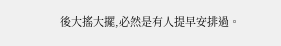後大搖大擺,必然是有人提早安排過。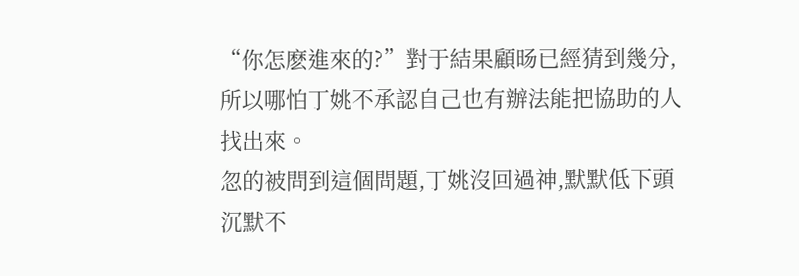“你怎麽進來的?”對于結果顧旸已經猜到幾分,所以哪怕丁姚不承認自己也有辦法能把協助的人找出來。
忽的被問到這個問題,丁姚沒回過神,默默低下頭沉默不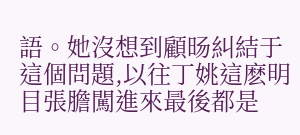語。她沒想到顧旸糾結于這個問題,以往丁姚這麽明目張膽闖進來最後都是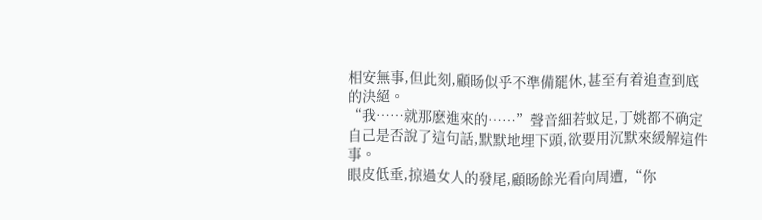相安無事,但此刻,顧旸似乎不準備罷休,甚至有着追查到底的決絕。
“我……就那麽進來的……”聲音細若蚊足,丁姚都不确定自己是否說了這句話,默默地埋下頭,欲要用沉默來緩解這件事。
眼皮低垂,掠過女人的發尾,顧旸餘光看向周遭,“你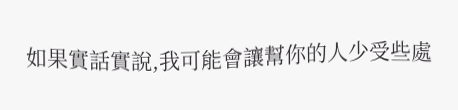如果實話實說,我可能會讓幫你的人少受些處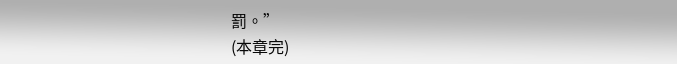罰。”
(本章完)